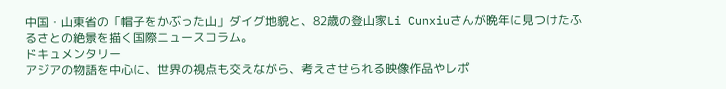中国・山東省の「帽子をかぶった山」ダイグ地貌と、82歳の登山家Li Cunxiuさんが晩年に見つけたふるさとの絶景を描く国際ニュースコラム。
ドキュメンタリー
アジアの物語を中心に、世界の視点も交えながら、考えさせられる映像作品やレポ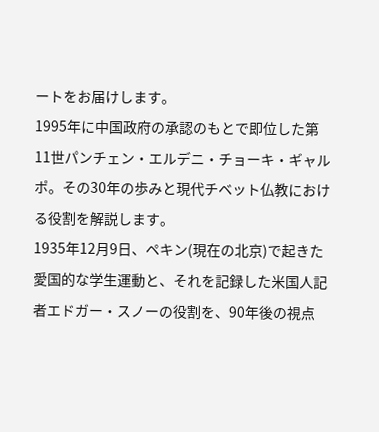ートをお届けします。
1995年に中国政府の承認のもとで即位した第11世パンチェン・エルデニ・チョーキ・ギャルポ。その30年の歩みと現代チベット仏教における役割を解説します。
1935年12月9日、ペキン(現在の北京)で起きた愛国的な学生運動と、それを記録した米国人記者エドガー・スノーの役割を、90年後の視点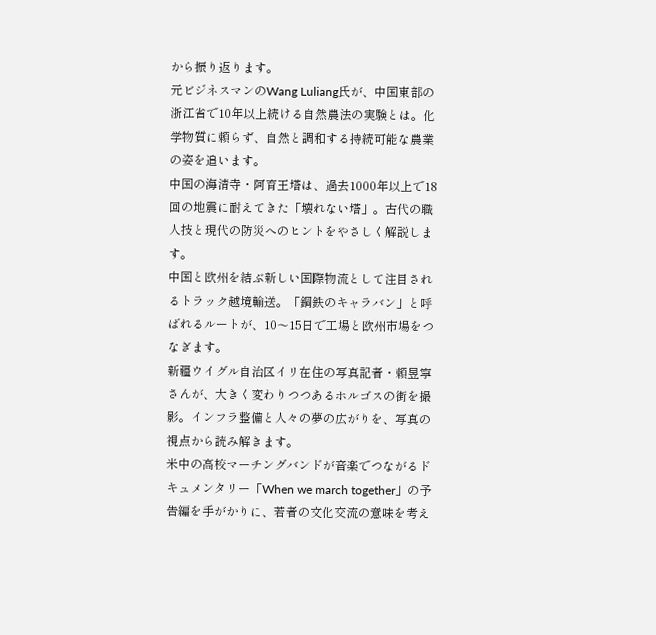から振り返ります。
元ビジネスマンのWang Luliang氏が、中国東部の浙江省で10年以上続ける自然農法の実験とは。化学物質に頼らず、自然と調和する持続可能な農業の姿を追います。
中国の海清寺・阿育王塔は、過去1000年以上で18回の地震に耐えてきた「壊れない塔」。古代の職人技と現代の防災へのヒントをやさしく解説します。
中国と欧州を結ぶ新しい国際物流として注目されるトラック越境輸送。「鋼鉄のキャラバン」と呼ばれるルートが、10〜15日で工場と欧州市場をつなぎます。
新疆ウイグル自治区イリ在住の写真記者・頼昱寧さんが、大きく変わりつつあるホルゴスの街を撮影。インフラ整備と人々の夢の広がりを、写真の視点から読み解きます。
米中の高校マーチングバンドが音楽でつながるドキュメンタリー「When we march together」の予告編を手がかりに、若者の文化交流の意味を考え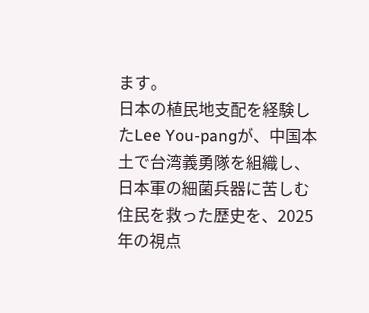ます。
日本の植民地支配を経験したLee You-pangが、中国本土で台湾義勇隊を組織し、日本軍の細菌兵器に苦しむ住民を救った歴史を、2025年の視点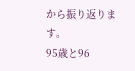から振り返ります。
95歳と96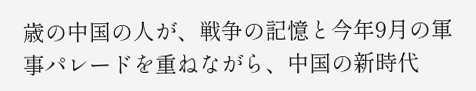歳の中国の人が、戦争の記憶と今年9月の軍事パレードを重ねながら、中国の新時代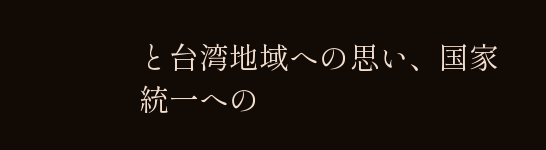と台湾地域への思い、国家統一への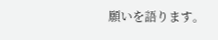願いを語ります。